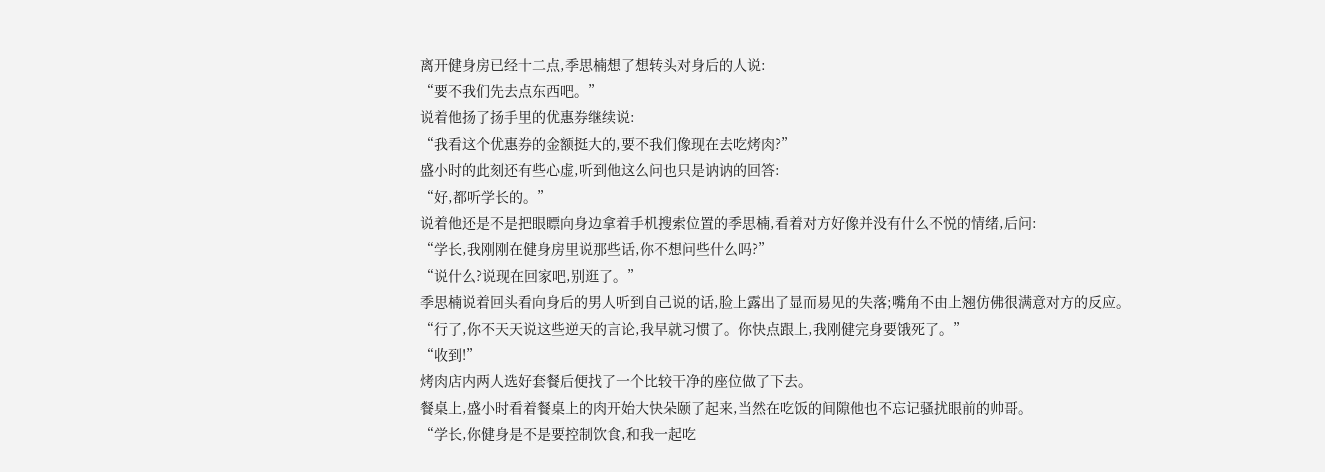离开健身房已经十二点,季思楠想了想转头对身后的人说:
“要不我们先去点东西吧。”
说着他扬了扬手里的优惠券继续说:
“我看这个优惠券的金额挺大的,要不我们像现在去吃烤肉?”
盛小时的此刻还有些心虚,听到他这么问也只是讷讷的回答:
“好,都听学长的。”
说着他还是不是把眼瞟向身边拿着手机搜索位置的季思楠,看着对方好像并没有什么不悦的情绪,后问:
“学长,我刚刚在健身房里说那些话,你不想问些什么吗?”
“说什么?说现在回家吧,别逛了。”
季思楠说着回头看向身后的男人听到自己说的话,脸上露出了显而易见的失落;嘴角不由上翘仿佛很满意对方的反应。
“行了,你不天天说这些逆天的言论,我早就习惯了。你快点跟上,我刚健完身要饿死了。”
“收到!”
烤肉店内两人选好套餐后便找了一个比较干净的座位做了下去。
餐桌上,盛小时看着餐桌上的肉开始大快朵颐了起来,当然在吃饭的间隙他也不忘记骚扰眼前的帅哥。
“学长,你健身是不是要控制饮食,和我一起吃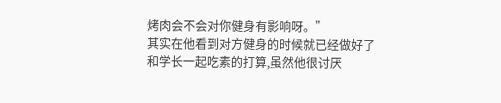烤肉会不会对你健身有影响呀。”
其实在他看到对方健身的时候就已经做好了和学长一起吃素的打算,虽然他很讨厌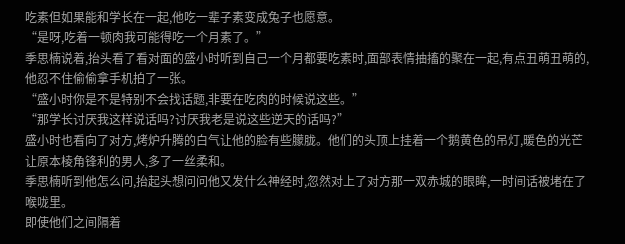吃素但如果能和学长在一起,他吃一辈子素变成兔子也愿意。
“是呀,吃着一顿肉我可能得吃一个月素了。”
季思楠说着,抬头看了看对面的盛小时听到自己一个月都要吃素时,面部表情抽搐的聚在一起,有点丑萌丑萌的,他忍不住偷偷拿手机拍了一张。
“盛小时你是不是特别不会找话题,非要在吃肉的时候说这些。”
“那学长讨厌我这样说话吗?讨厌我老是说这些逆天的话吗?”
盛小时也看向了对方,烤炉升腾的白气让他的脸有些朦胧。他们的头顶上挂着一个鹅黄色的吊灯,暖色的光芒让原本棱角锋利的男人,多了一丝柔和。
季思楠听到他怎么问,抬起头想问问他又发什么神经时,忽然对上了对方那一双赤城的眼眸,一时间话被堵在了喉咙里。
即使他们之间隔着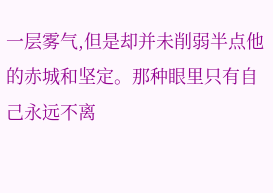一层雾气,但是却并未削弱半点他的赤城和坚定。那种眼里只有自己永远不离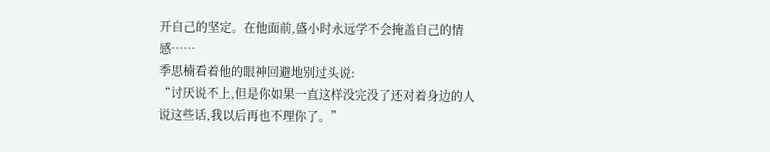开自己的坚定。在他面前,盛小时永远学不会掩盖自己的情感……
季思楠看着他的眼神回避地别过头说:
“讨厌说不上,但是你如果一直这样没完没了还对着身边的人说这些话,我以后再也不理你了。”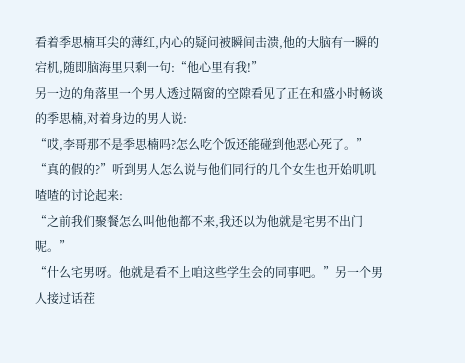看着季思楠耳尖的薄红,内心的疑问被瞬间击溃,他的大脑有一瞬的宕机,随即脑海里只剩一句:“他心里有我!”
另一边的角落里一个男人透过隔窗的空隙看见了正在和盛小时畅谈的季思楠,对着身边的男人说:
“哎,李哥那不是季思楠吗?怎么吃个饭还能碰到他恶心死了。”
“真的假的?”听到男人怎么说与他们同行的几个女生也开始叽叽喳喳的讨论起来:
“之前我们聚餐怎么叫他他都不来,我还以为他就是宅男不出门呢。”
“什么宅男呀。他就是看不上咱这些学生会的同事吧。”另一个男人接过话茬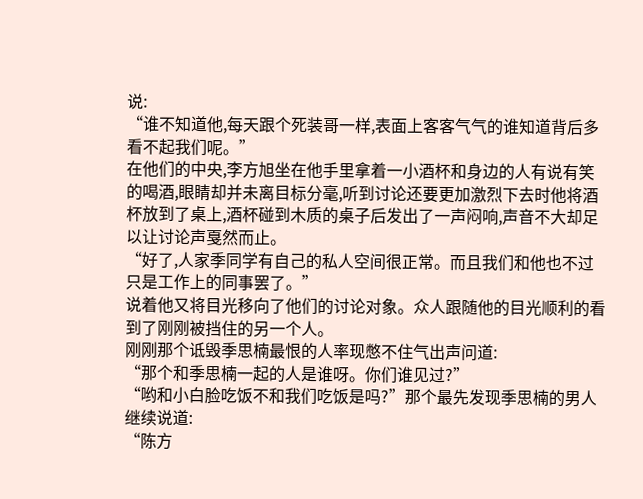说:
“谁不知道他,每天跟个死装哥一样,表面上客客气气的谁知道背后多看不起我们呢。”
在他们的中央,李方旭坐在他手里拿着一小酒杯和身边的人有说有笑的喝酒,眼睛却并未离目标分毫,听到讨论还要更加激烈下去时他将酒杯放到了桌上,酒杯碰到木质的桌子后发出了一声闷响,声音不大却足以让讨论声戛然而止。
“好了,人家季同学有自己的私人空间很正常。而且我们和他也不过只是工作上的同事罢了。”
说着他又将目光移向了他们的讨论对象。众人跟随他的目光顺利的看到了刚刚被挡住的另一个人。
刚刚那个诋毁季思楠最恨的人率现憋不住气出声问道:
“那个和季思楠一起的人是谁呀。你们谁见过?”
“哟和小白脸吃饭不和我们吃饭是吗?”那个最先发现季思楠的男人继续说道:
“陈方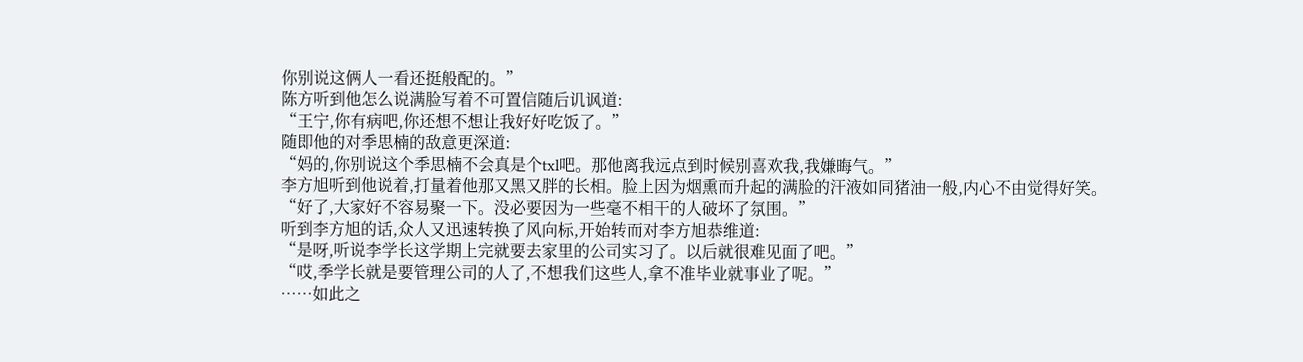你别说这俩人一看还挺般配的。”
陈方听到他怎么说满脸写着不可置信随后讥讽道:
“王宁,你有病吧,你还想不想让我好好吃饭了。”
随即他的对季思楠的敌意更深道:
“妈的,你别说这个季思楠不会真是个txl吧。那他离我远点到时候别喜欢我,我嫌晦气。”
李方旭听到他说着,打量着他那又黑又胖的长相。脸上因为烟熏而升起的满脸的汗液如同猪油一般,内心不由觉得好笑。
“好了,大家好不容易聚一下。没必要因为一些毫不相干的人破坏了氛围。”
听到李方旭的话,众人又迅速转换了风向标,开始转而对李方旭恭维道:
“是呀,听说李学长这学期上完就要去家里的公司实习了。以后就很难见面了吧。”
“哎,季学长就是要管理公司的人了,不想我们这些人,拿不准毕业就事业了呢。”
……如此之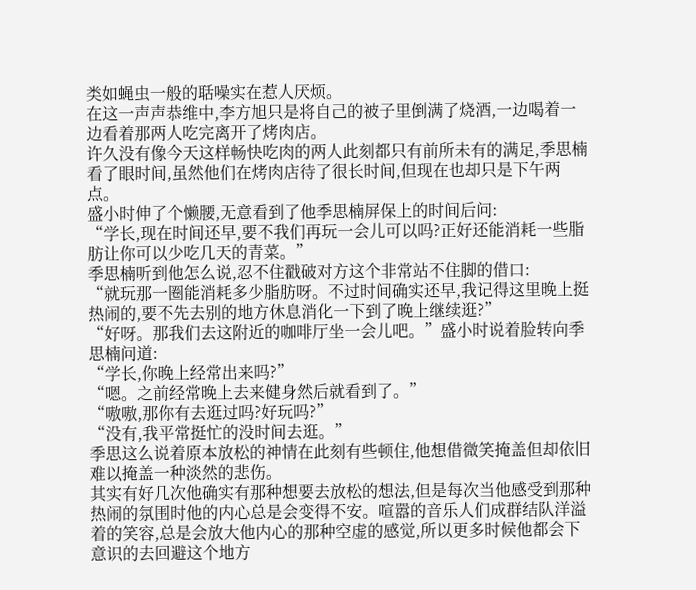类如蝇虫一般的聒噪实在惹人厌烦。
在这一声声恭维中,李方旭只是将自己的被子里倒满了烧酒,一边喝着一边看着那两人吃完离开了烤肉店。
许久没有像今天这样畅快吃肉的两人此刻都只有前所未有的满足,季思楠看了眼时间,虽然他们在烤肉店待了很长时间,但现在也却只是下午两点。
盛小时伸了个懒腰,无意看到了他季思楠屏保上的时间后问:
“学长,现在时间还早,要不我们再玩一会儿可以吗?正好还能消耗一些脂肪让你可以少吃几天的青菜。”
季思楠听到他怎么说,忍不住戳破对方这个非常站不住脚的借口:
“就玩那一圈能消耗多少脂肪呀。不过时间确实还早,我记得这里晚上挺热闹的,要不先去别的地方休息消化一下到了晚上继续逛?”
“好呀。那我们去这附近的咖啡厅坐一会儿吧。”盛小时说着脸转向季思楠问道:
“学长,你晚上经常出来吗?”
“嗯。之前经常晚上去来健身然后就看到了。”
“嗷嗷,那你有去逛过吗?好玩吗?”
“没有,我平常挺忙的没时间去逛。”
季思这么说着原本放松的神情在此刻有些顿住,他想借微笑掩盖但却依旧难以掩盖一种淡然的悲伤。
其实有好几次他确实有那种想要去放松的想法,但是每次当他感受到那种热闹的氛围时他的内心总是会变得不安。喧嚣的音乐人们成群结队洋溢着的笑容,总是会放大他内心的那种空虚的感觉,所以更多时候他都会下意识的去回避这个地方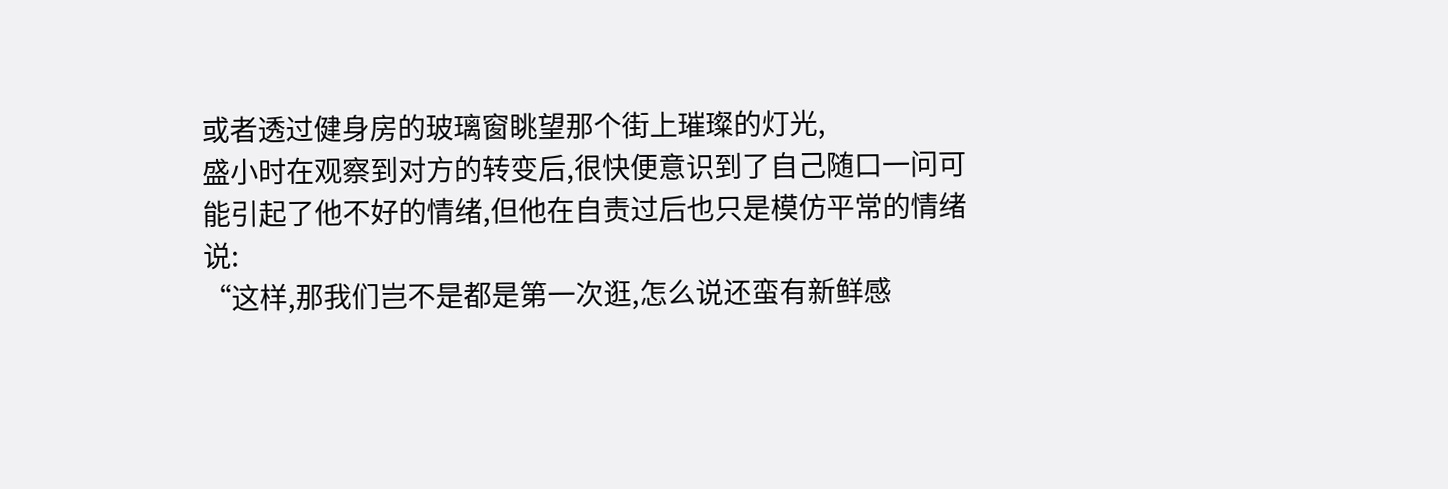或者透过健身房的玻璃窗眺望那个街上璀璨的灯光,
盛小时在观察到对方的转变后,很快便意识到了自己随口一问可能引起了他不好的情绪,但他在自责过后也只是模仿平常的情绪说:
“这样,那我们岂不是都是第一次逛,怎么说还蛮有新鲜感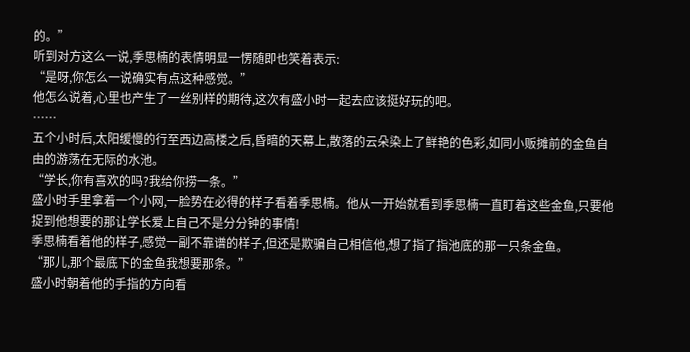的。”
听到对方这么一说,季思楠的表情明显一愣随即也笑着表示:
“是呀,你怎么一说确实有点这种感觉。”
他怎么说着,心里也产生了一丝别样的期待,这次有盛小时一起去应该挺好玩的吧。
……
五个小时后,太阳缓慢的行至西边高楼之后,昏暗的天幕上,散落的云朵染上了鲜艳的色彩,如同小贩摊前的金鱼自由的游荡在无际的水池。
“学长,你有喜欢的吗?我给你捞一条。”
盛小时手里拿着一个小网,一脸势在必得的样子看着季思楠。他从一开始就看到季思楠一直盯着这些金鱼,只要他捉到他想要的那让学长爱上自己不是分分钟的事情!
季思楠看着他的样子,感觉一副不靠谱的样子,但还是欺骗自己相信他,想了指了指池底的那一只条金鱼。
“那儿,那个最底下的金鱼我想要那条。”
盛小时朝着他的手指的方向看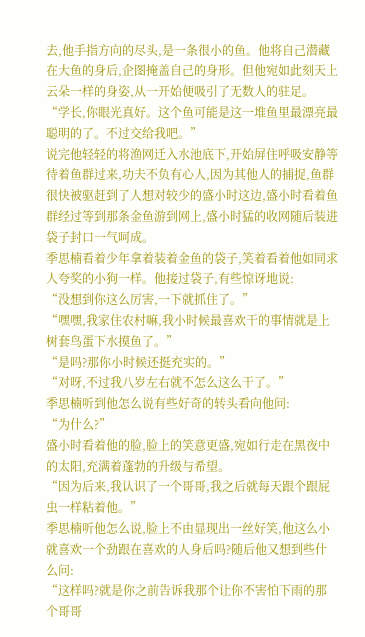去,他手指方向的尽头,是一条很小的鱼。他将自己潜藏在大鱼的身后,企图掩盖自己的身形。但他宛如此刻天上云朵一样的身姿,从一开始便吸引了无数人的驻足。
“学长,你眼光真好。这个鱼可能是这一堆鱼里最漂亮最聪明的了。不过交给我吧。”
说完他轻轻的将渔网迁入水池底下,开始屏住呼吸安静等待着鱼群过来,功夫不负有心人,因为其他人的捕捉,鱼群很快被驱赶到了人想对较少的盛小时这边,盛小时看着鱼群经过等到那条金鱼游到网上,盛小时猛的收网随后装进袋子封口一气呵成。
季思楠看着少年拿着装着金鱼的袋子,笑着看着他如同求人夸奖的小狗一样。他接过袋子,有些惊讶地说:
“没想到你这么厉害,一下就抓住了。”
“嘿嘿,我家住农村嘛,我小时候最喜欢干的事情就是上树套鸟蛋下水摸鱼了。”
“是吗?那你小时候还挺充实的。”
“对呀,不过我八岁左右就不怎么这么干了。”
季思楠听到他怎么说有些好奇的转头看向他问:
“为什么?”
盛小时看着他的脸,脸上的笑意更盛,宛如行走在黑夜中的太阳,充满着蓬勃的升级与希望。
“因为后来,我认识了一个哥哥,我之后就每天跟个跟屁虫一样粘着他。”
季思楠听他怎么说,脸上不由显现出一丝好笑,他这么小就喜欢一个劲跟在喜欢的人身后吗?随后他又想到些什么问:
“这样吗?就是你之前告诉我那个让你不害怕下雨的那个哥哥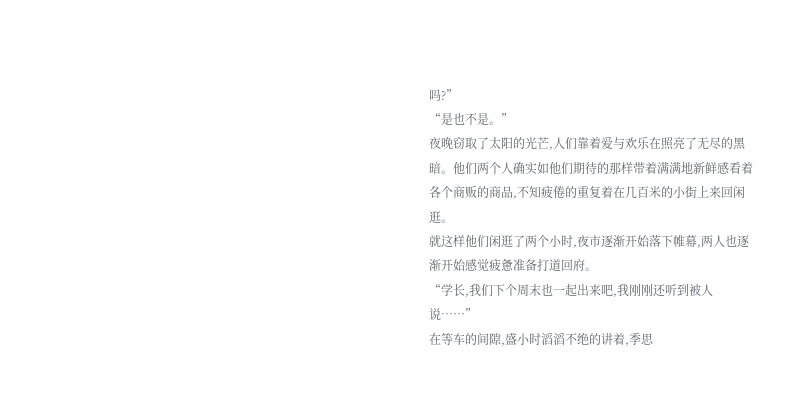吗?”
“是也不是。”
夜晚窃取了太阳的光芒,人们靠着爱与欢乐在照亮了无尽的黑暗。他们两个人确实如他们期待的那样带着满满地新鲜感看着各个商贩的商品,不知疲倦的重复着在几百米的小街上来回闲逛。
就这样他们闲逛了两个小时,夜市逐渐开始落下帷幕,两人也逐渐开始感觉疲惫准备打道回府。
“学长,我们下个周末也一起出来吧,我刚刚还听到被人说……”
在等车的间隙,盛小时滔滔不绝的讲着,季思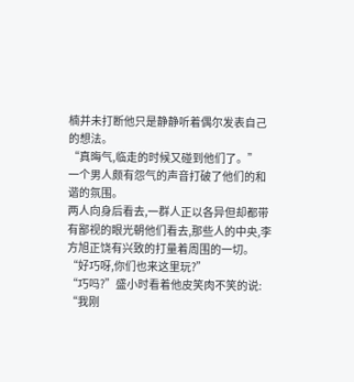楠并未打断他只是静静听着偶尔发表自己的想法。
“真晦气,临走的时候又碰到他们了。”
一个男人颇有怨气的声音打破了他们的和谐的氛围。
两人向身后看去,一群人正以各异但却都带有鄙视的眼光朝他们看去,那些人的中央,李方旭正饶有兴致的打量着周围的一切。
“好巧呀,你们也来这里玩?”
“巧吗?”盛小时看着他皮笑肉不笑的说:
“我刚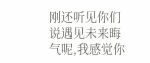刚还听见你们说遇见未来晦气呢,我感觉你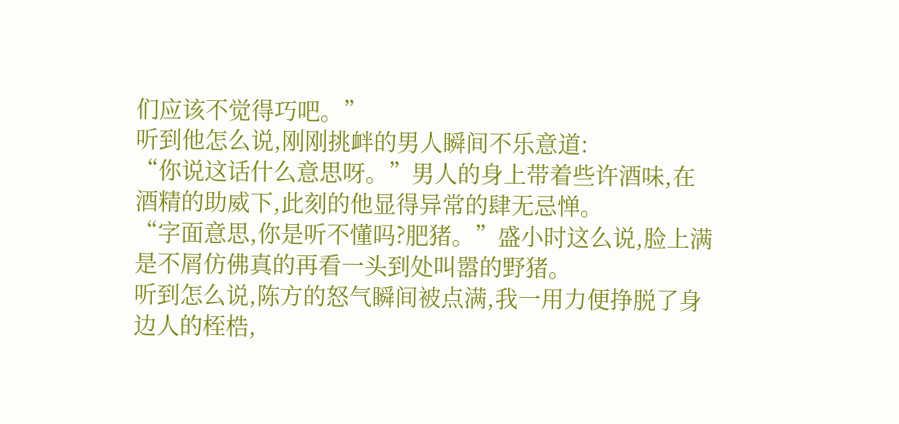们应该不觉得巧吧。”
听到他怎么说,刚刚挑衅的男人瞬间不乐意道:
“你说这话什么意思呀。”男人的身上带着些许酒味,在酒精的助威下,此刻的他显得异常的肆无忌惮。
“字面意思,你是听不懂吗?肥猪。”盛小时这么说,脸上满是不屑仿佛真的再看一头到处叫嚣的野猪。
听到怎么说,陈方的怒气瞬间被点满,我一用力便挣脱了身边人的桎梏,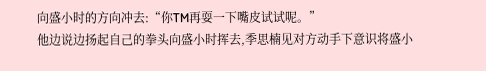向盛小时的方向冲去:“你TM再耍一下嘴皮试试呢。”
他边说边扬起自己的拳头向盛小时挥去,季思楠见对方动手下意识将盛小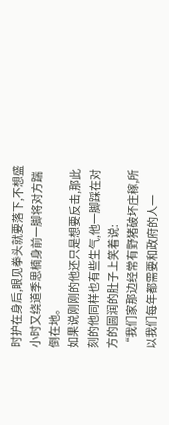时护在身后,眼见拳头就要落下,不想盛小时又绕道季思楠身前一脚将对方踹倒在地。
如果说刚刚的他还只是想要反击,那此刻的他同样也有些生气,他一脚踩在对方的圆润的肚子上笑着说:
“我们家那边经常有野猪破坏庄稼,所以我们每年都需要和政府的人一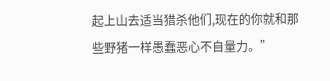起上山去适当猎杀他们,现在的你就和那些野猪一样愚蠢恶心不自量力。”